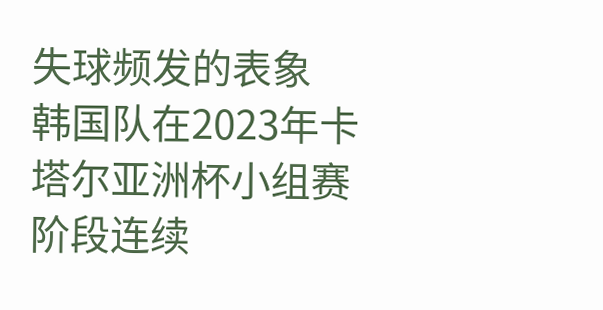失球频发的表象
韩国队在2023年卡塔尔亚洲杯小组赛阶段连续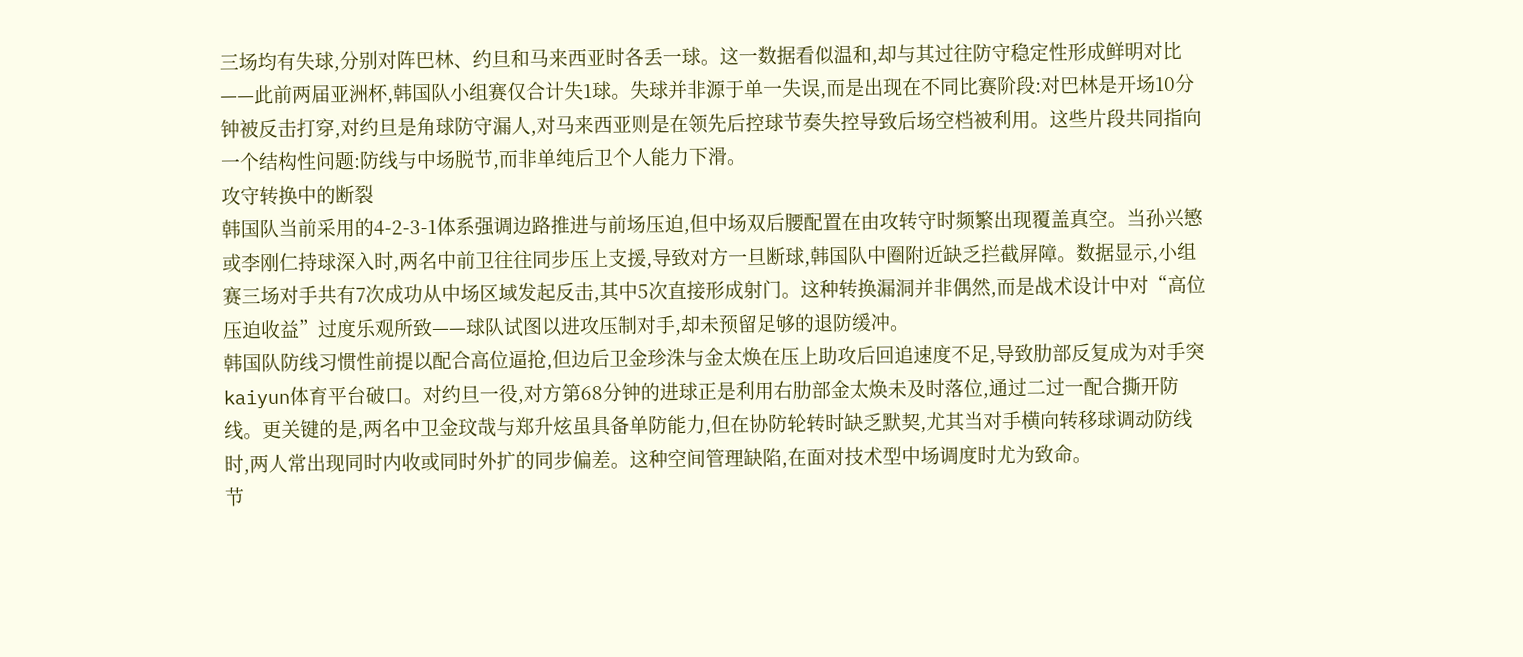三场均有失球,分别对阵巴林、约旦和马来西亚时各丢一球。这一数据看似温和,却与其过往防守稳定性形成鲜明对比——此前两届亚洲杯,韩国队小组赛仅合计失1球。失球并非源于单一失误,而是出现在不同比赛阶段:对巴林是开场10分钟被反击打穿,对约旦是角球防守漏人,对马来西亚则是在领先后控球节奏失控导致后场空档被利用。这些片段共同指向一个结构性问题:防线与中场脱节,而非单纯后卫个人能力下滑。
攻守转换中的断裂
韩国队当前采用的4-2-3-1体系强调边路推进与前场压迫,但中场双后腰配置在由攻转守时频繁出现覆盖真空。当孙兴慜或李刚仁持球深入时,两名中前卫往往同步压上支援,导致对方一旦断球,韩国队中圈附近缺乏拦截屏障。数据显示,小组赛三场对手共有7次成功从中场区域发起反击,其中5次直接形成射门。这种转换漏洞并非偶然,而是战术设计中对“高位压迫收益”过度乐观所致——球队试图以进攻压制对手,却未预留足够的退防缓冲。
韩国队防线习惯性前提以配合高位逼抢,但边后卫金珍洙与金太焕在压上助攻后回追速度不足,导致肋部反复成为对手突kaiyun体育平台破口。对约旦一役,对方第68分钟的进球正是利用右肋部金太焕未及时落位,通过二过一配合撕开防线。更关键的是,两名中卫金玟哉与郑升炫虽具备单防能力,但在协防轮转时缺乏默契,尤其当对手横向转移球调动防线时,两人常出现同时内收或同时外扩的同步偏差。这种空间管理缺陷,在面对技术型中场调度时尤为致命。
节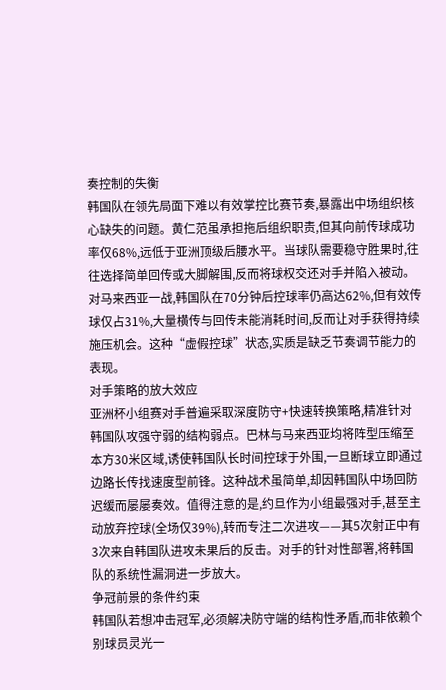奏控制的失衡
韩国队在领先局面下难以有效掌控比赛节奏,暴露出中场组织核心缺失的问题。黄仁范虽承担拖后组织职责,但其向前传球成功率仅68%,远低于亚洲顶级后腰水平。当球队需要稳守胜果时,往往选择简单回传或大脚解围,反而将球权交还对手并陷入被动。对马来西亚一战,韩国队在70分钟后控球率仍高达62%,但有效传球仅占31%,大量横传与回传未能消耗时间,反而让对手获得持续施压机会。这种“虚假控球”状态,实质是缺乏节奏调节能力的表现。
对手策略的放大效应
亚洲杯小组赛对手普遍采取深度防守+快速转换策略,精准针对韩国队攻强守弱的结构弱点。巴林与马来西亚均将阵型压缩至本方30米区域,诱使韩国队长时间控球于外围,一旦断球立即通过边路长传找速度型前锋。这种战术虽简单,却因韩国队中场回防迟缓而屡屡奏效。值得注意的是,约旦作为小组最强对手,甚至主动放弃控球(全场仅39%),转而专注二次进攻——其5次射正中有3次来自韩国队进攻未果后的反击。对手的针对性部署,将韩国队的系统性漏洞进一步放大。
争冠前景的条件约束
韩国队若想冲击冠军,必须解决防守端的结构性矛盾,而非依赖个别球员灵光一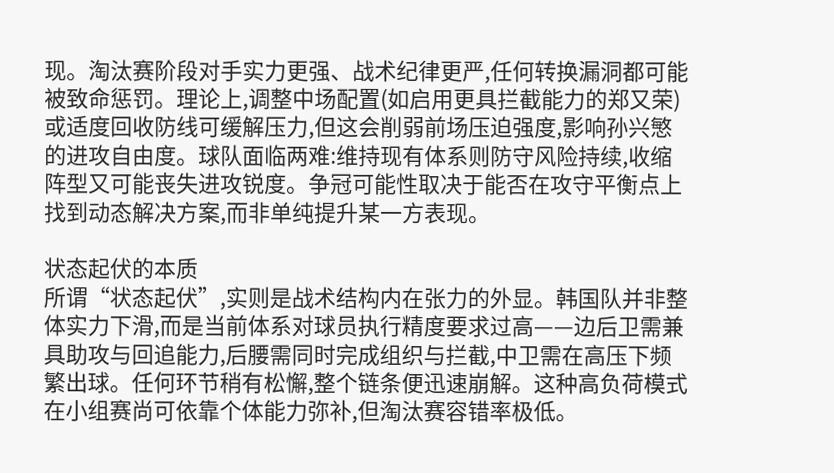现。淘汰赛阶段对手实力更强、战术纪律更严,任何转换漏洞都可能被致命惩罚。理论上,调整中场配置(如启用更具拦截能力的郑又荣)或适度回收防线可缓解压力,但这会削弱前场压迫强度,影响孙兴慜的进攻自由度。球队面临两难:维持现有体系则防守风险持续,收缩阵型又可能丧失进攻锐度。争冠可能性取决于能否在攻守平衡点上找到动态解决方案,而非单纯提升某一方表现。

状态起伏的本质
所谓“状态起伏”,实则是战术结构内在张力的外显。韩国队并非整体实力下滑,而是当前体系对球员执行精度要求过高——边后卫需兼具助攻与回追能力,后腰需同时完成组织与拦截,中卫需在高压下频繁出球。任何环节稍有松懈,整个链条便迅速崩解。这种高负荷模式在小组赛尚可依靠个体能力弥补,但淘汰赛容错率极低。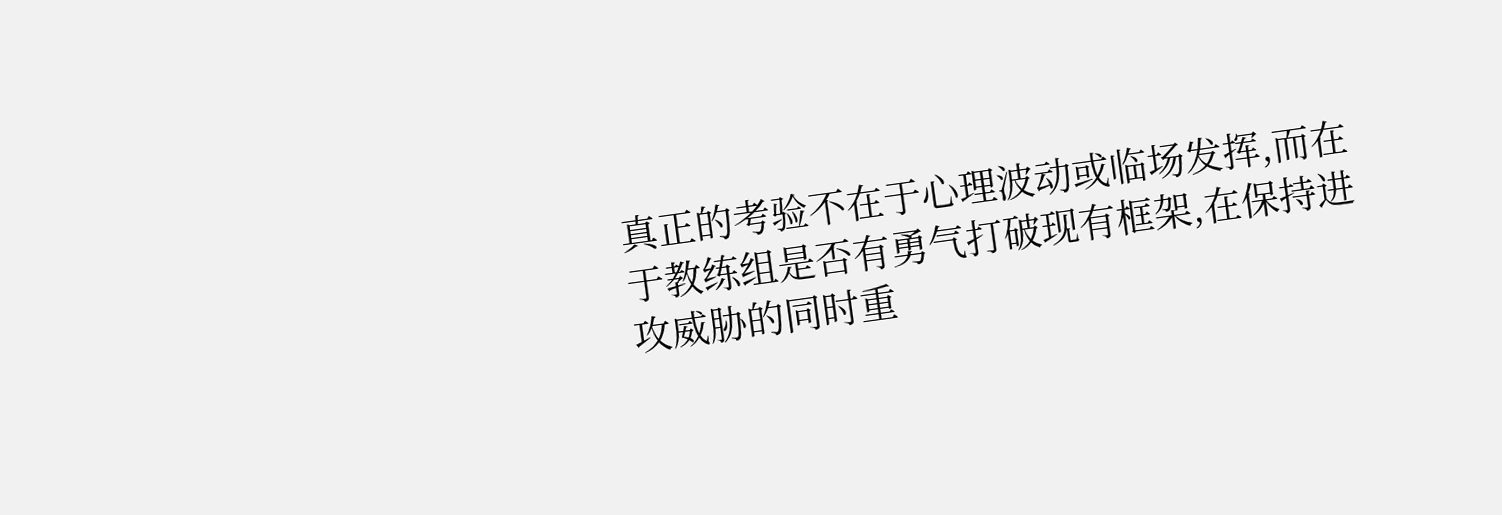真正的考验不在于心理波动或临场发挥,而在于教练组是否有勇气打破现有框架,在保持进攻威胁的同时重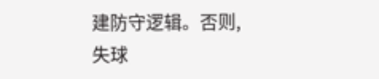建防守逻辑。否则,失球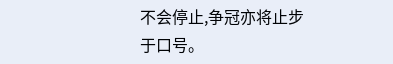不会停止,争冠亦将止步于口号。